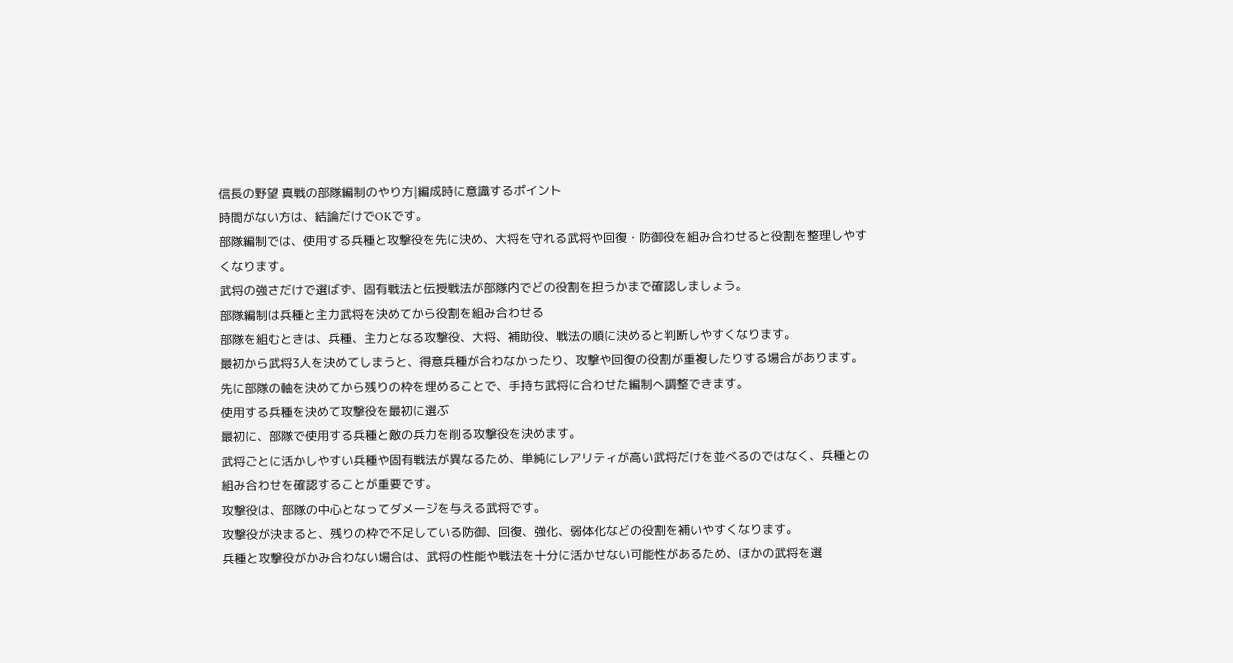信長の野望 真戦の部隊編制のやり方|編成時に意識するポイント
時間がない方は、結論だけでOKです。
部隊編制では、使用する兵種と攻撃役を先に決め、大将を守れる武将や回復・防御役を組み合わせると役割を整理しやすくなります。
武将の強さだけで選ばず、固有戦法と伝授戦法が部隊内でどの役割を担うかまで確認しましょう。
部隊編制は兵種と主力武将を決めてから役割を組み合わせる
部隊を組むときは、兵種、主力となる攻撃役、大将、補助役、戦法の順に決めると判断しやすくなります。
最初から武将3人を決めてしまうと、得意兵種が合わなかったり、攻撃や回復の役割が重複したりする場合があります。
先に部隊の軸を決めてから残りの枠を埋めることで、手持ち武将に合わせた編制へ調整できます。
使用する兵種を決めて攻撃役を最初に選ぶ
最初に、部隊で使用する兵種と敵の兵力を削る攻撃役を決めます。
武将ごとに活かしやすい兵種や固有戦法が異なるため、単純にレアリティが高い武将だけを並べるのではなく、兵種との組み合わせを確認することが重要です。
攻撃役は、部隊の中心となってダメージを与える武将です。
攻撃役が決まると、残りの枠で不足している防御、回復、強化、弱体化などの役割を補いやすくなります。
兵種と攻撃役がかみ合わない場合は、武将の性能や戦法を十分に活かせない可能性があるため、ほかの武将を選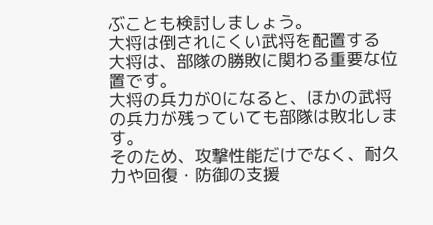ぶことも検討しましょう。
大将は倒されにくい武将を配置する
大将は、部隊の勝敗に関わる重要な位置です。
大将の兵力が0になると、ほかの武将の兵力が残っていても部隊は敗北します。
そのため、攻撃性能だけでなく、耐久力や回復・防御の支援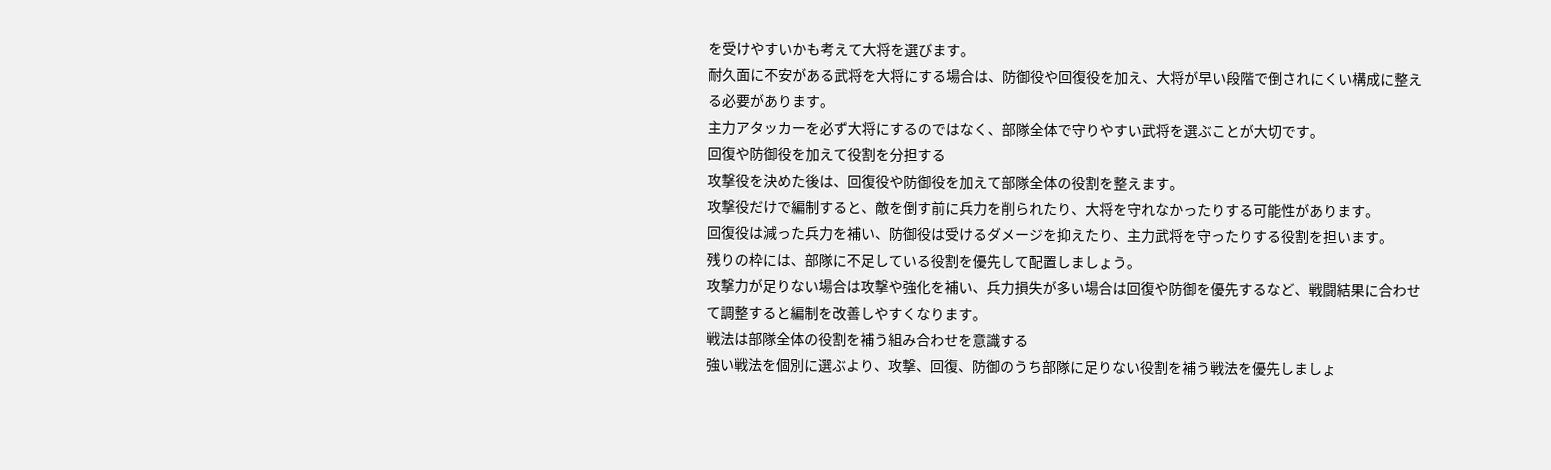を受けやすいかも考えて大将を選びます。
耐久面に不安がある武将を大将にする場合は、防御役や回復役を加え、大将が早い段階で倒されにくい構成に整える必要があります。
主力アタッカーを必ず大将にするのではなく、部隊全体で守りやすい武将を選ぶことが大切です。
回復や防御役を加えて役割を分担する
攻撃役を決めた後は、回復役や防御役を加えて部隊全体の役割を整えます。
攻撃役だけで編制すると、敵を倒す前に兵力を削られたり、大将を守れなかったりする可能性があります。
回復役は減った兵力を補い、防御役は受けるダメージを抑えたり、主力武将を守ったりする役割を担います。
残りの枠には、部隊に不足している役割を優先して配置しましょう。
攻撃力が足りない場合は攻撃や強化を補い、兵力損失が多い場合は回復や防御を優先するなど、戦闘結果に合わせて調整すると編制を改善しやすくなります。
戦法は部隊全体の役割を補う組み合わせを意識する
強い戦法を個別に選ぶより、攻撃、回復、防御のうち部隊に足りない役割を補う戦法を優先しましょ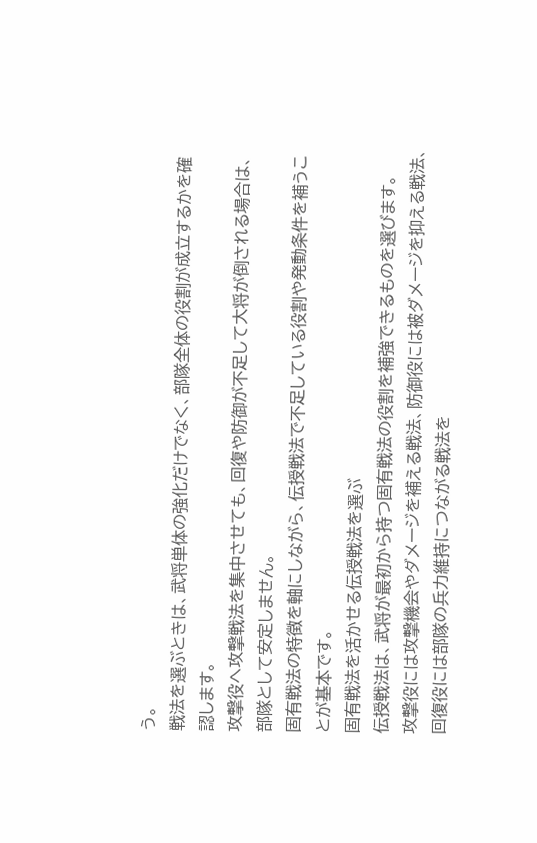う。
戦法を選ぶときは、武将単体の強化だけでなく、部隊全体の役割が成立するかを確認します。
攻撃役へ攻撃戦法を集中させても、回復や防御が不足して大将が倒される場合は、部隊として安定しません。
固有戦法の特徴を軸にしながら、伝授戦法で不足している役割や発動条件を補うことが基本です。
固有戦法を活かせる伝授戦法を選ぶ
伝授戦法は、武将が最初から持つ固有戦法の役割を補強できるものを選びます。
攻撃役には攻撃機会やダメージを補える戦法、防御役には被ダメージを抑える戦法、回復役には部隊の兵力維持につながる戦法を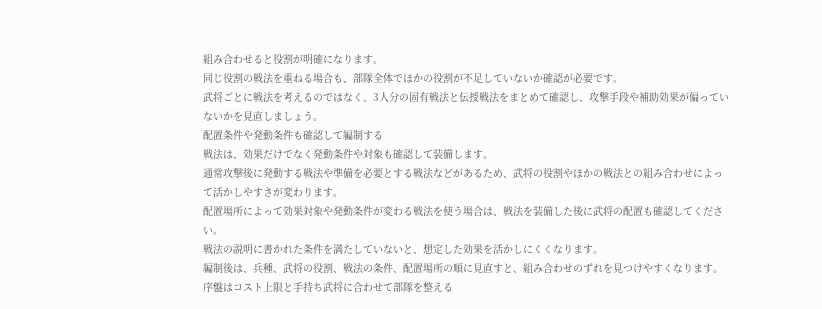組み合わせると役割が明確になります。
同じ役割の戦法を重ねる場合も、部隊全体でほかの役割が不足していないか確認が必要です。
武将ごとに戦法を考えるのではなく、3人分の固有戦法と伝授戦法をまとめて確認し、攻撃手段や補助効果が偏っていないかを見直しましょう。
配置条件や発動条件も確認して編制する
戦法は、効果だけでなく発動条件や対象も確認して装備します。
通常攻撃後に発動する戦法や準備を必要とする戦法などがあるため、武将の役割やほかの戦法との組み合わせによって活かしやすさが変わります。
配置場所によって効果対象や発動条件が変わる戦法を使う場合は、戦法を装備した後に武将の配置も確認してください。
戦法の説明に書かれた条件を満たしていないと、想定した効果を活かしにくくなります。
編制後は、兵種、武将の役割、戦法の条件、配置場所の順に見直すと、組み合わせのずれを見つけやすくなります。
序盤はコスト上限と手持ち武将に合わせて部隊を整える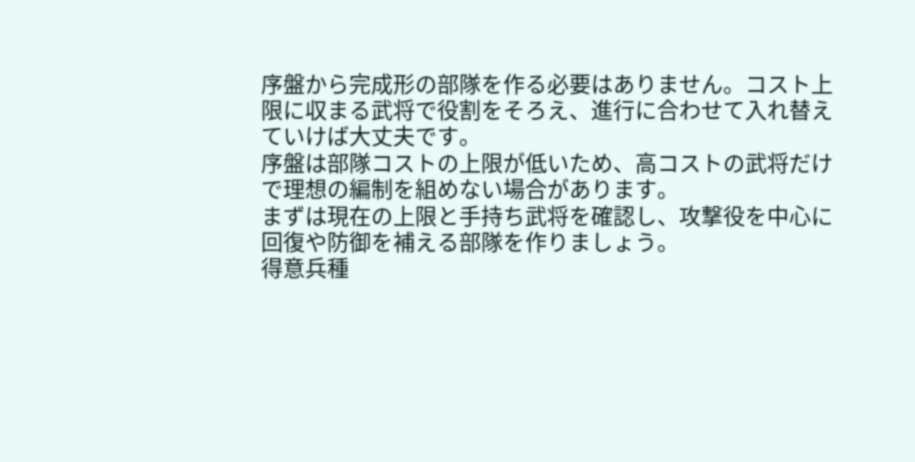序盤から完成形の部隊を作る必要はありません。コスト上限に収まる武将で役割をそろえ、進行に合わせて入れ替えていけば大丈夫です。
序盤は部隊コストの上限が低いため、高コストの武将だけで理想の編制を組めない場合があります。
まずは現在の上限と手持ち武将を確認し、攻撃役を中心に回復や防御を補える部隊を作りましょう。
得意兵種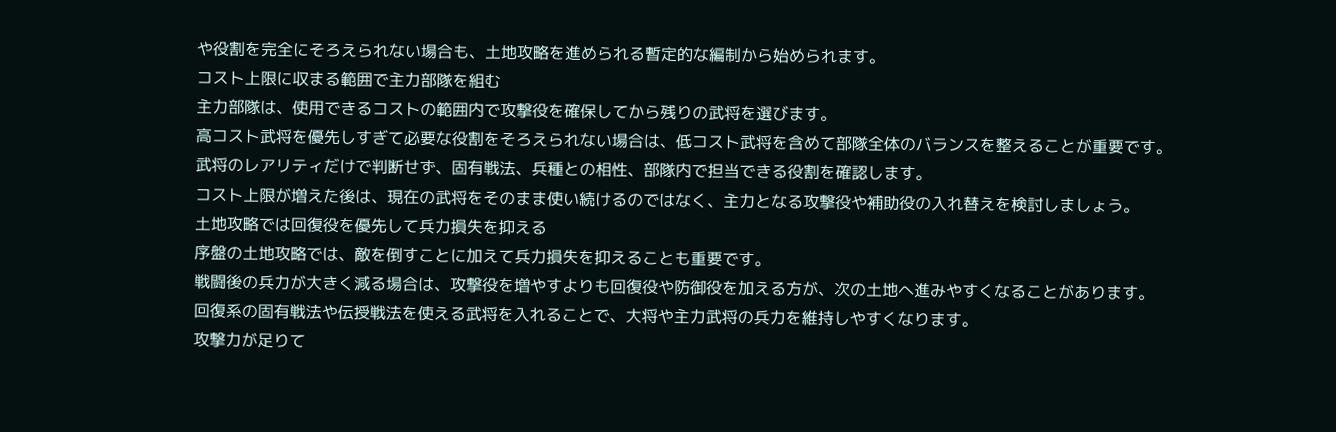や役割を完全にそろえられない場合も、土地攻略を進められる暫定的な編制から始められます。
コスト上限に収まる範囲で主力部隊を組む
主力部隊は、使用できるコストの範囲内で攻撃役を確保してから残りの武将を選びます。
高コスト武将を優先しすぎて必要な役割をそろえられない場合は、低コスト武将を含めて部隊全体のバランスを整えることが重要です。
武将のレアリティだけで判断せず、固有戦法、兵種との相性、部隊内で担当できる役割を確認します。
コスト上限が増えた後は、現在の武将をそのまま使い続けるのではなく、主力となる攻撃役や補助役の入れ替えを検討しましょう。
土地攻略では回復役を優先して兵力損失を抑える
序盤の土地攻略では、敵を倒すことに加えて兵力損失を抑えることも重要です。
戦闘後の兵力が大きく減る場合は、攻撃役を増やすよりも回復役や防御役を加える方が、次の土地へ進みやすくなることがあります。
回復系の固有戦法や伝授戦法を使える武将を入れることで、大将や主力武将の兵力を維持しやすくなります。
攻撃力が足りて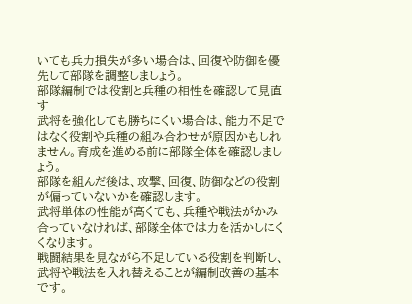いても兵力損失が多い場合は、回復や防御を優先して部隊を調整しましょう。
部隊編制では役割と兵種の相性を確認して見直す
武将を強化しても勝ちにくい場合は、能力不足ではなく役割や兵種の組み合わせが原因かもしれません。育成を進める前に部隊全体を確認しましょう。
部隊を組んだ後は、攻撃、回復、防御などの役割が偏っていないかを確認します。
武将単体の性能が高くても、兵種や戦法がかみ合っていなければ、部隊全体では力を活かしにくくなります。
戦闘結果を見ながら不足している役割を判断し、武将や戦法を入れ替えることが編制改善の基本です。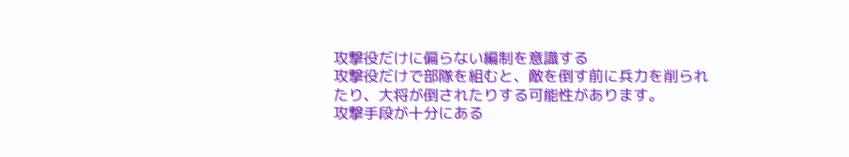攻撃役だけに偏らない編制を意識する
攻撃役だけで部隊を組むと、敵を倒す前に兵力を削られたり、大将が倒されたりする可能性があります。
攻撃手段が十分にある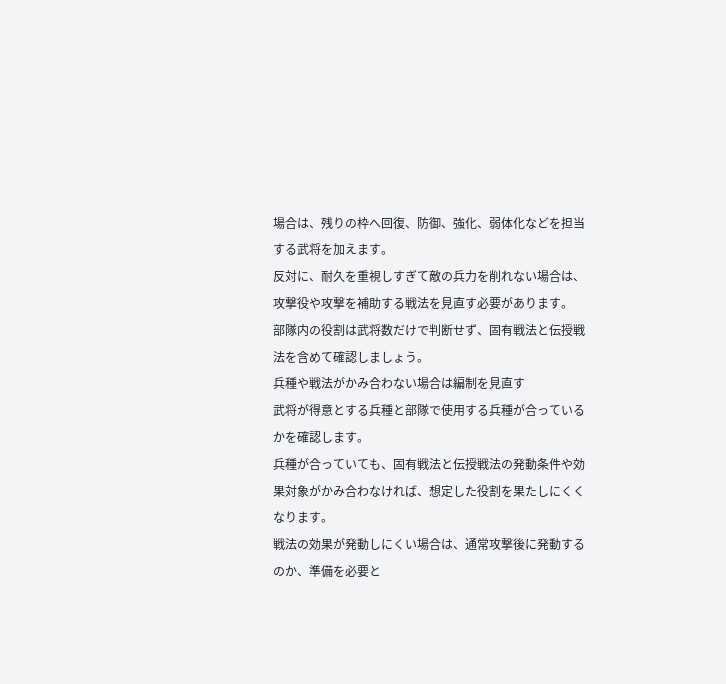場合は、残りの枠へ回復、防御、強化、弱体化などを担当する武将を加えます。
反対に、耐久を重視しすぎて敵の兵力を削れない場合は、攻撃役や攻撃を補助する戦法を見直す必要があります。
部隊内の役割は武将数だけで判断せず、固有戦法と伝授戦法を含めて確認しましょう。
兵種や戦法がかみ合わない場合は編制を見直す
武将が得意とする兵種と部隊で使用する兵種が合っているかを確認します。
兵種が合っていても、固有戦法と伝授戦法の発動条件や効果対象がかみ合わなければ、想定した役割を果たしにくくなります。
戦法の効果が発動しにくい場合は、通常攻撃後に発動するのか、準備を必要と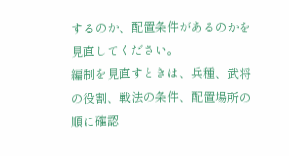するのか、配置条件があるのかを見直してください。
編制を見直すときは、兵種、武将の役割、戦法の条件、配置場所の順に確認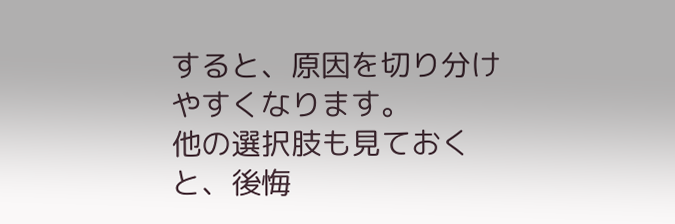すると、原因を切り分けやすくなります。
他の選択肢も見ておくと、後悔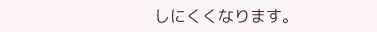しにくくなります。